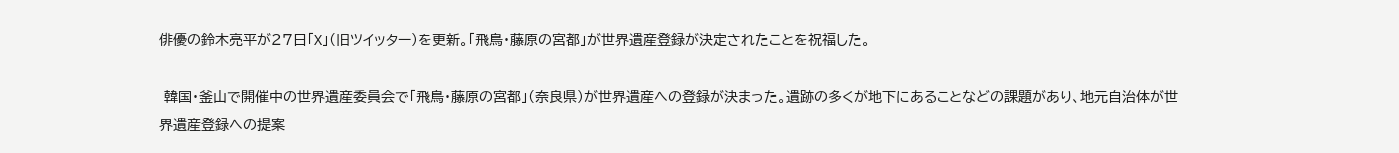俳優の鈴木亮平が27日「X」(旧ツイッター)を更新。「飛鳥・藤原の宮都」が世界遺産登録が決定されたことを祝福した。

 韓国・釜山で開催中の世界遺産委員会で「飛鳥・藤原の宮都」(奈良県)が世界遺産への登録が決まった。遺跡の多くが地下にあることなどの課題があり、地元自治体が世界遺産登録への提案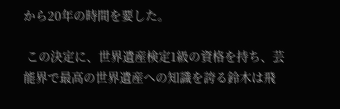から20年の時間を要した。

 この決定に、世界遺産検定1級の資格を持ち、芸能界で最高の世界遺産への知識を誇る鈴木は飛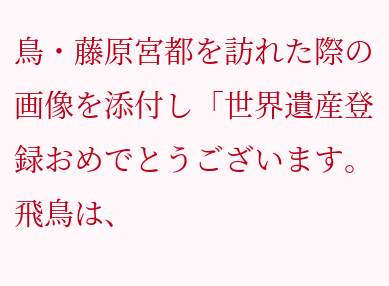鳥・藤原宮都を訪れた際の画像を添付し「世界遺産登録おめでとうございます。飛鳥は、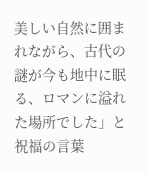美しい自然に囲まれながら、古代の謎が今も地中に眠る、ロマンに溢れた場所でした」と祝福の言葉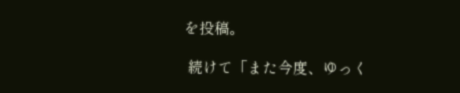を投稿。

 続けて「また今度、ゆっく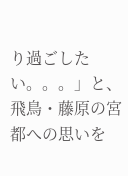り過ごしたい。。。」と、飛鳥・藤原の宮都への思いを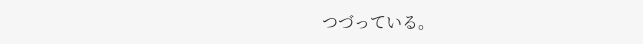つづっている。